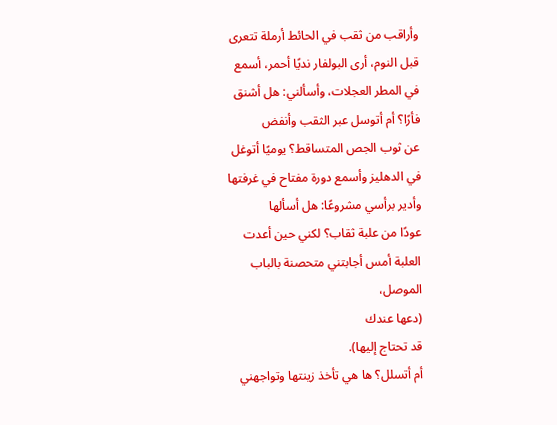وأراقب من ثقب في الحائط أرملة تتعرى
قبل النوم، أرى البولفار نديًا أحمر، أسمع
في المطر العجلات، وأسألني: هل أشنق
فأرًا؟ أم أتوسل عبر الثقب وأنفض
عن ثوب الجص المتساقط؟ يوميًا أتوغل
في الدهليز وأسمع دورة مفتاح في غرفتها
وأدير برأسي مشروعًا: هل أسألها
عودًا من علبة ثقاب؟ لكني حين أعدت
العلبة أمس أجابتني متحصنة بالباب
الموصل،
(دعها عندك
قد تحتاج إليها).
أم أتسلل؟ ها هي تأخذ زينتها وتواجهني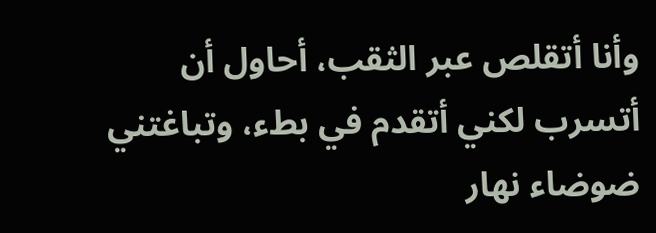وأنا أتقلص عبر الثقب، أحاول أن
أتسرب لكني أتقدم في بطء، وتباغتني
ضوضاء نهار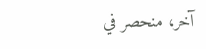آخر، منحصر في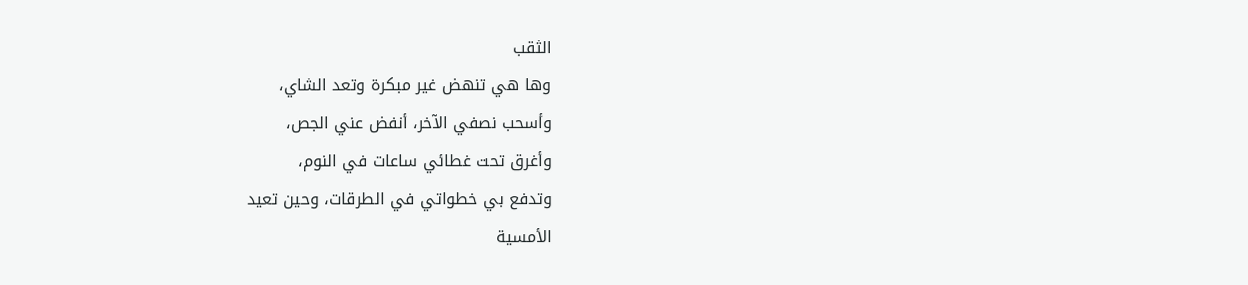الثقب
وها هي تنهض غير مبكرة وتعد الشاي،
وأسحب نصفي الآخر، أنفض عني الجص،
وأغرق تحت غطائي ساعات في النوم،
وتدفع بي خطواتي في الطرقات، وحين تعيد
الأمسية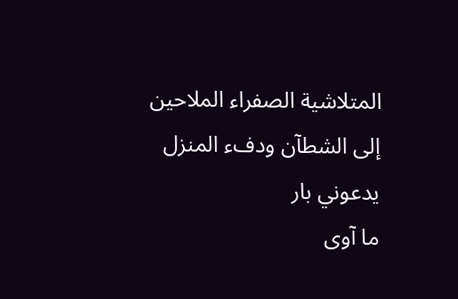المتلاشية الصفراء الملاحين
إلى الشطآن ودفء المنزل يدعوني بار
ما آوى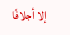إلا أجلافًا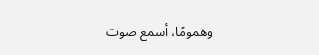وهمومًا، أسمع صوت